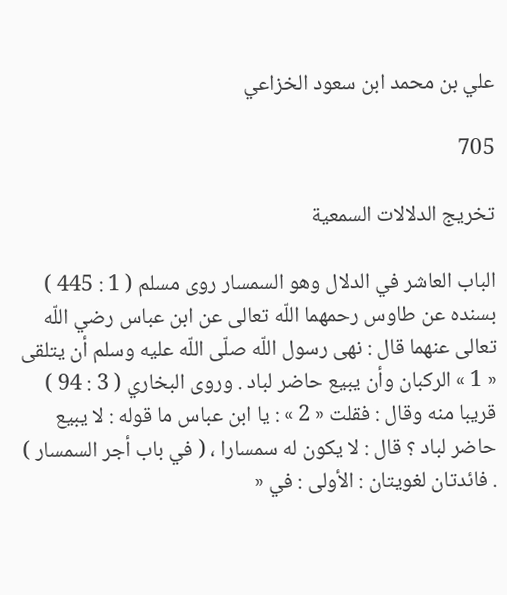علي بن محمد ابن سعود الخزاعي

705

تخريج الدلالات السمعية

الباب العاشر في الدلال وهو السمسار روى مسلم ( 1 : 445 ) بسنده عن طاوس رحمهما اللّه تعالى عن ابن عباس رضي اللّه تعالى عنهما قال : نهى رسول اللّه صلّى اللّه عليه وسلم أن يتلقى « 1 » الركبان وأن يبيع حاضر لباد . وروى البخاري ( 3 : 94 ) قريبا منه وقال : فقلت « 2 » : يا ابن عباس ما قوله : لا يبيع حاضر لباد ؟ قال : لا يكون له سمسارا ، ( في باب أجر السمسار ) . فائدتان لغويتان : الأولى : في «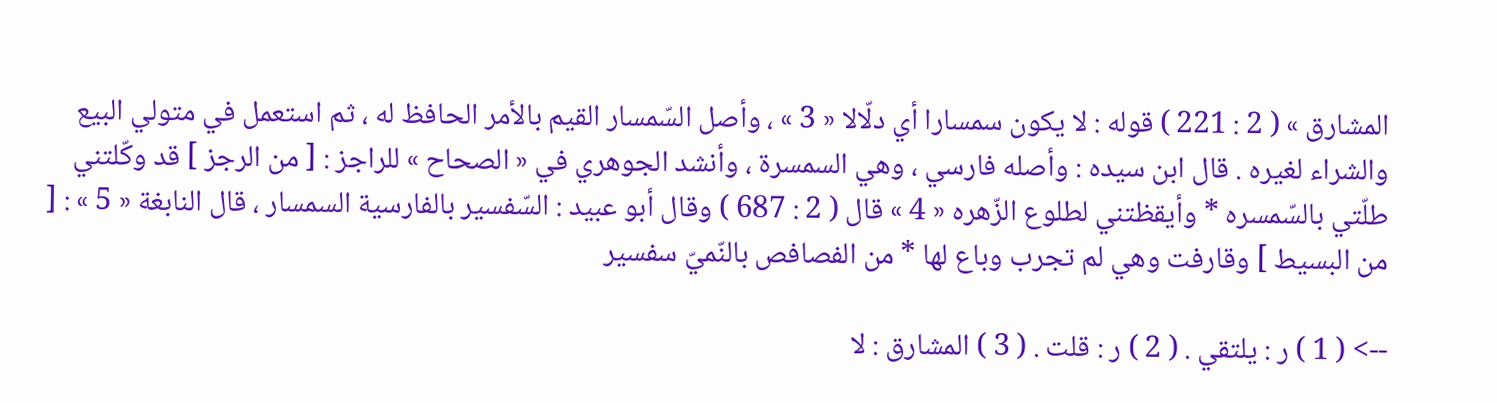المشارق » ( 2 : 221 ) قوله : لا يكون سمسارا أي دلّالا « 3 » ، وأصل السّمسار القيم بالأمر الحافظ له ، ثم استعمل في متولي البيع والشراء لغيره . قال ابن سيده : وأصله فارسي ، وهي السمسرة ، وأنشد الجوهري في « الصحاح » للراجز : [ من الرجز ] قد وكّلتني طلّتي بالسّمسره * وأيقظتني لطلوع الزّهره « 4 » قال ( 2 : 687 ) وقال أبو عبيد : السّفسير بالفارسية السمسار ، قال النابغة « 5 » : [ من البسيط ] وقارفت وهي لم تجرب وباع لها * من الفصافص بالنّميّ سفسير

--> ( 1 ) ر : يلتقي . ( 2 ) ر : قلت . ( 3 ) المشارق : لا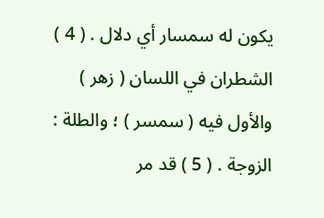يكون له سمسار أي دلال . ( 4 ) الشطران في اللسان ( زهر ) والأول فيه ( سمسر ) ؛ والطلة : الزوجة . ( 5 ) قد مر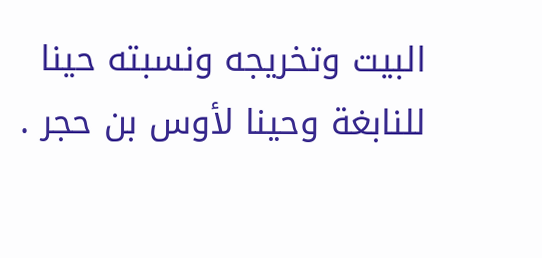البيت وتخريجه ونسبته حينا للنابغة وحينا لأوس بن حجر .